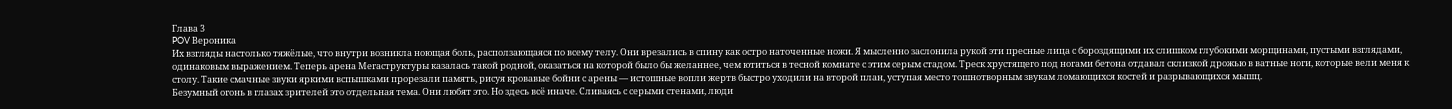Глава 3
POV Вероника
Их взгляды настолько тяжёлые, что внутри возникла ноющая боль, расползающаяся по всему телу. Они врезались в спину как остро наточенные ножи. Я мысленно заслонила рукой эти пресные лица с бороздящими их слишком глубокими морщинами, пустыми взглядами, одинаковым выражением. Теперь арена Мегаструктуры казалась такой родной, оказаться на которой было бы желаннее, чем ютиться в тесной комнате с этим серым стадом. Треск хрустящего под ногами бетона отдавал склизкой дрожью в ватные ноги, которые вели меня к столу. Такие смачные звуки яркими вспышками прорезали память, рисуя кровавые бойни с арены — истошные вопли жертв быстро уходили на второй план, уступая место тошнотворным звукам ломающихся костей и разрывающихся мышц.
Безумный огонь в глазах зрителей это отдельная тема. Они любят это. Но здесь всё иначе. Сливаясь с серыми стенами, люди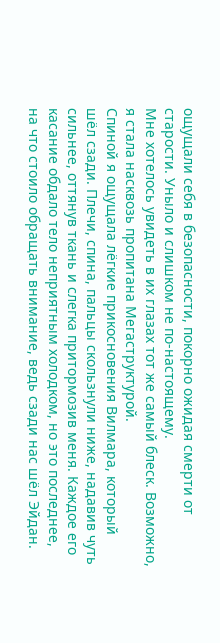ощущали себя в безопасности, покорно ожидая смерти от старости. Уныло и слишком не по-настоящему.
Мне хотелось увидеть в их глазах тот же самый блеск. Возможно, я стала насквозь пропитана Мегаструктурой.
Спиной я ощущала лёгкие прикосновения Вилмара, который шёл сзади. Плечи, спина, пальцы скользнули ниже, надавив чуть сильнее, оттянув ткань и слегка притормозив меня. Каждое его касание обдало тело неприятным холодком, но это последнее, на что стоило обращать внимание, ведь сзади нас шёл Эйдан.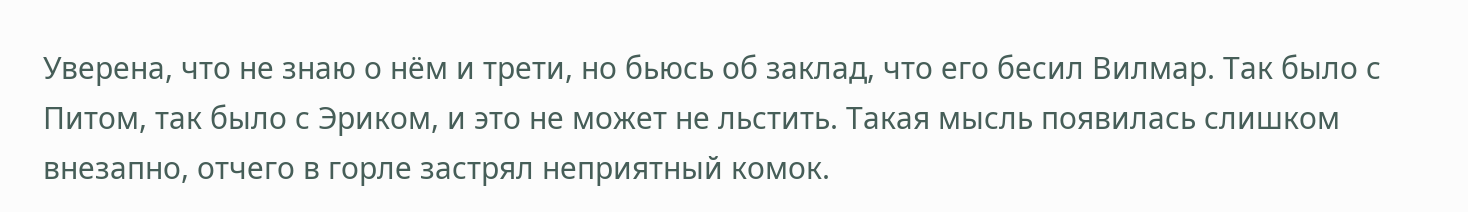Уверена, что не знаю о нём и трети, но бьюсь об заклад, что его бесил Вилмар. Так было с Питом, так было с Эриком, и это не может не льстить. Такая мысль появилась слишком внезапно, отчего в горле застрял неприятный комок.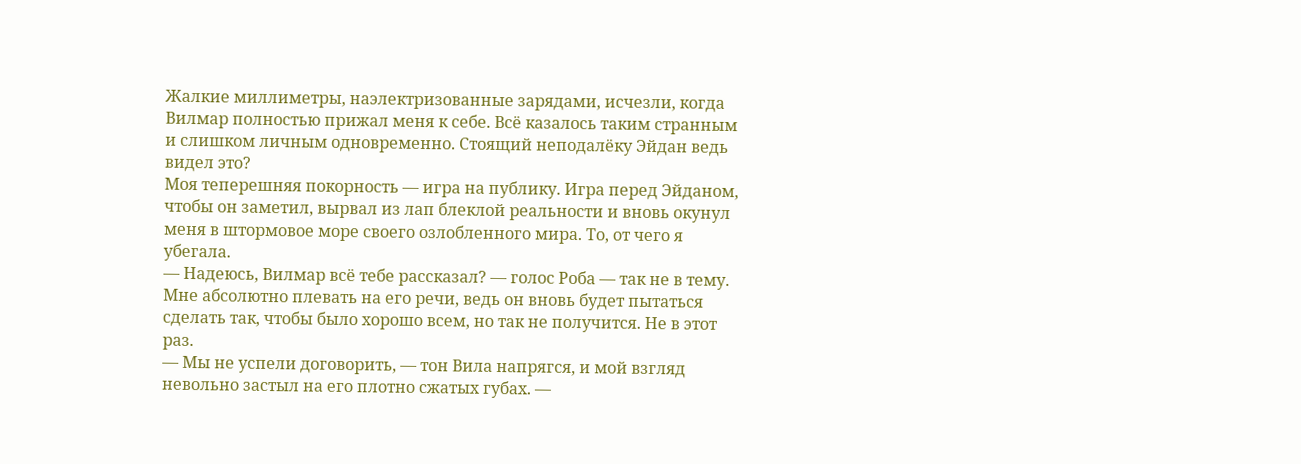Жалкие миллиметры, наэлектризованные зарядами, исчезли, когда Вилмар полностью прижал меня к себе. Всё казалось таким странным и слишком личным одновременно. Стоящий неподалёку Эйдан ведь видел это?
Моя теперешняя покорность — игра на публику. Игра перед Эйданом, чтобы он заметил, вырвал из лап блеклой реальности и вновь окунул меня в штормовое море своего озлобленного мира. То, от чего я убегала.
— Надеюсь, Вилмар всё тебе рассказал? — голос Роба — так не в тему.
Мне абсолютно плевать на его речи, ведь он вновь будет пытаться сделать так, чтобы было хорошо всем, но так не получится. Не в этот раз.
— Мы не успели договорить, — тон Вила напрягся, и мой взгляд невольно застыл на его плотно сжатых губах. —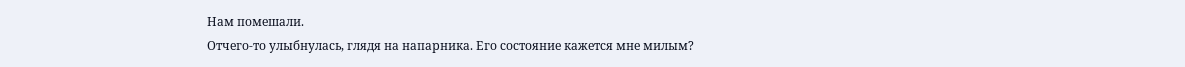Нам помешали.
Отчего-то улыбнулась, глядя на напарника. Его состояние кажется мне милым?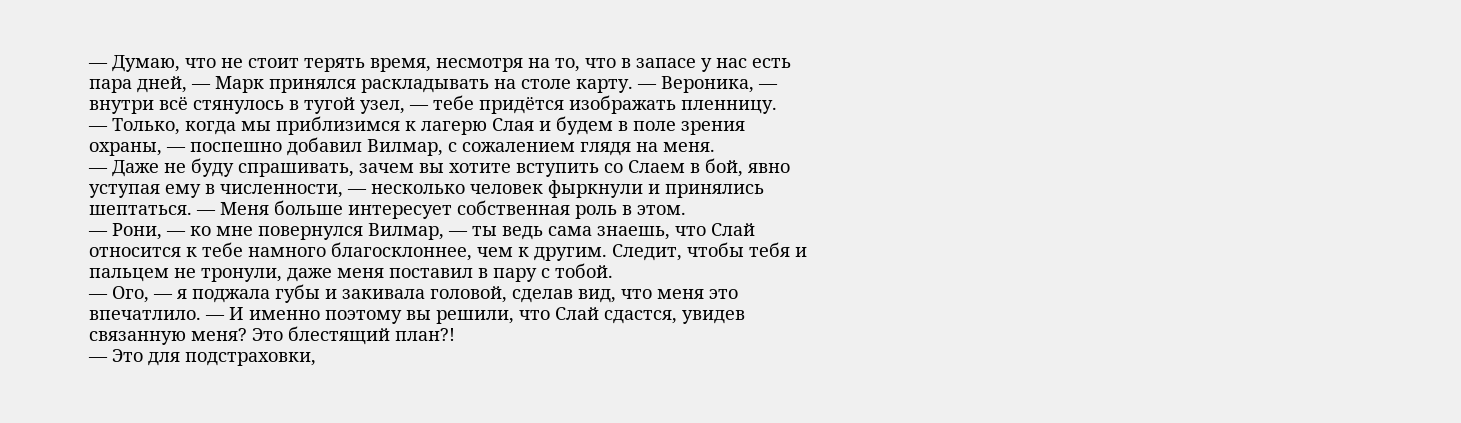— Думаю, что не стоит терять время, несмотря на то, что в запасе у нас есть пара дней, — Марк принялся раскладывать на столе карту. — Вероника, — внутри всё стянулось в тугой узел, — тебе придётся изображать пленницу.
— Только, когда мы приблизимся к лагерю Слая и будем в поле зрения охраны, — поспешно добавил Вилмар, с сожалением глядя на меня.
— Даже не буду спрашивать, зачем вы хотите вступить со Слаем в бой, явно уступая ему в численности, — несколько человек фыркнули и принялись шептаться. — Меня больше интересует собственная роль в этом.
— Рони, — ко мне повернулся Вилмар, — ты ведь сама знаешь, что Слай относится к тебе намного благосклоннее, чем к другим. Следит, чтобы тебя и пальцем не тронули, даже меня поставил в пару с тобой.
— Ого, — я поджала губы и закивала головой, сделав вид, что меня это впечатлило. — И именно поэтому вы решили, что Слай сдастся, увидев связанную меня? Это блестящий план?!
— Это для подстраховки,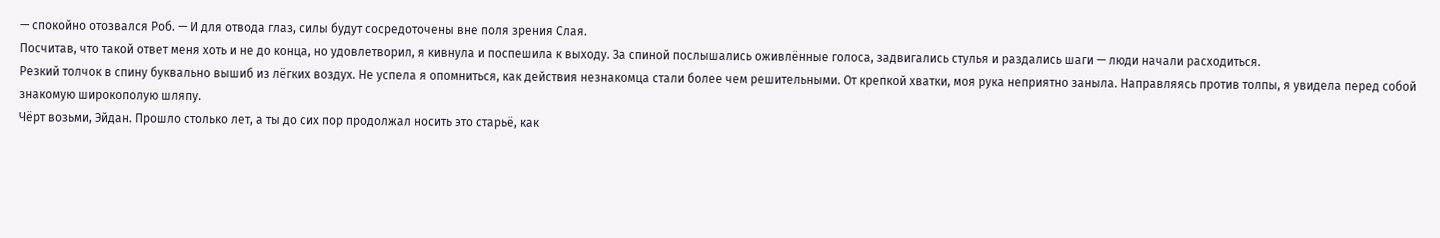— спокойно отозвался Роб. — И для отвода глаз, силы будут сосредоточены вне поля зрения Слая.
Посчитав, что такой ответ меня хоть и не до конца, но удовлетворил, я кивнула и поспешила к выходу. За спиной послышались оживлённые голоса, задвигались стулья и раздались шаги — люди начали расходиться.
Резкий толчок в спину буквально вышиб из лёгких воздух. Не успела я опомниться, как действия незнакомца стали более чем решительными. От крепкой хватки, моя рука неприятно заныла. Направляясь против толпы, я увидела перед собой знакомую широкополую шляпу.
Чёрт возьми, Эйдан. Прошло столько лет, а ты до сих пор продолжал носить это старьё, как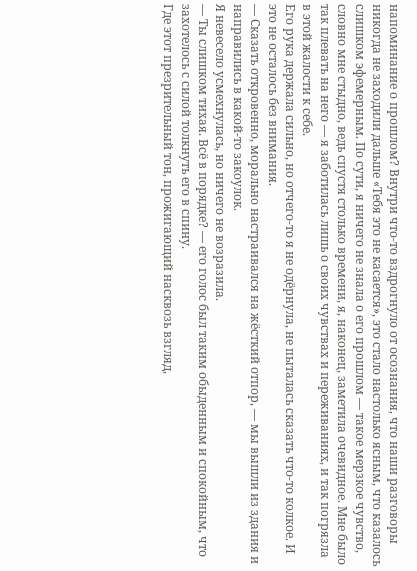напоминание о прошлом? Внутри что-то вздрогнуло от осознания, что наши разговоры никогда не заходили дальше «Тебя это не касается», это стало настолько ясным, что казалось слишком эфемерным. По сути, я ничего не знала о его прошлом — такое мерзкое чувство, словно мне стыдно, ведь спустя столько времени, я, наконец, заметила очевидное. Мне было так плевать на него — я заботилась лишь о своих чувствах и переживаниях, и так погрязла в этой жалости к себе.
Его рука держала сильно, но отчего-то я не одёрнула, не пыталась сказать что-то колкое. И это не осталось без внимания.
— Сказать откровенно, морально настраивался на жёсткий отпор, — мы вышли из здания и направились в какой-то закоулок.
Я невесело усмехнулась, но ничего не возразила.
— Ты слишком тихая. Всё в порядке? — его голос был таким обыденным и спокойным, что захотелось с силой толкнуть его в спину.
Где этот презрительный тон, прожигающий насквозь взгляд,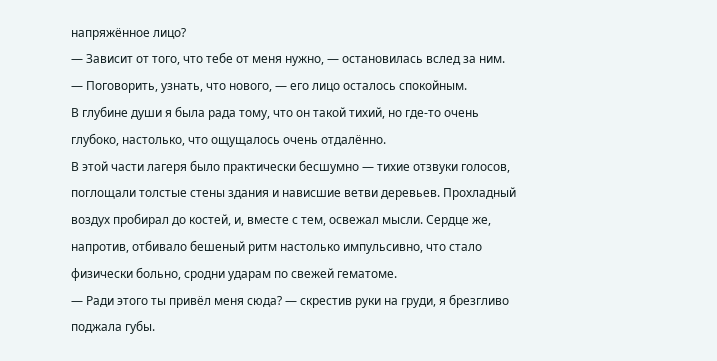напряжённое лицо?
— Зависит от того, что тебе от меня нужно, — остановилась вслед за ним.
— Поговорить, узнать, что нового, — его лицо осталось спокойным.
В глубине души я была рада тому, что он такой тихий, но где-то очень глубоко, настолько, что ощущалось очень отдалённо.
В этой части лагеря было практически бесшумно — тихие отзвуки голосов, поглощали толстые стены здания и нависшие ветви деревьев. Прохладный воздух пробирал до костей, и, вместе с тем, освежал мысли. Сердце же, напротив, отбивало бешеный ритм настолько импульсивно, что стало физически больно, сродни ударам по свежей гематоме.
— Ради этого ты привёл меня сюда? — скрестив руки на груди, я брезгливо поджала губы.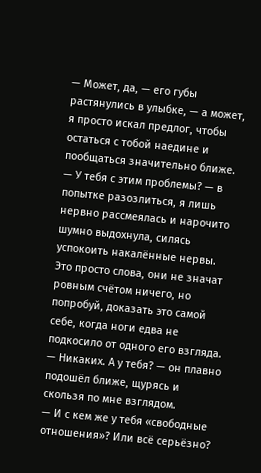— Может, да, — его губы растянулись в улыбке, — а может, я просто искал предлог, чтобы остаться с тобой наедине и пообщаться значительно ближе.
— У тебя с этим проблемы? — в попытке разозлиться, я лишь нервно рассмеялась и нарочито шумно выдохнула, силясь успокоить накалённые нервы.
Это просто слова, они не значат ровным счётом ничего, но попробуй, доказать это самой себе, когда ноги едва не подкосило от одного его взгляда.
— Никаких. А у тебя? — он плавно подошёл ближе, щурясь и скользя по мне взглядом.
— И с кем же у тебя «свободные отношения»? Или всё серьёзно?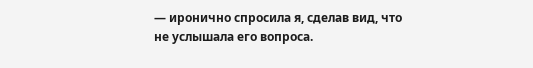— иронично спросила я, сделав вид, что не услышала его вопроса.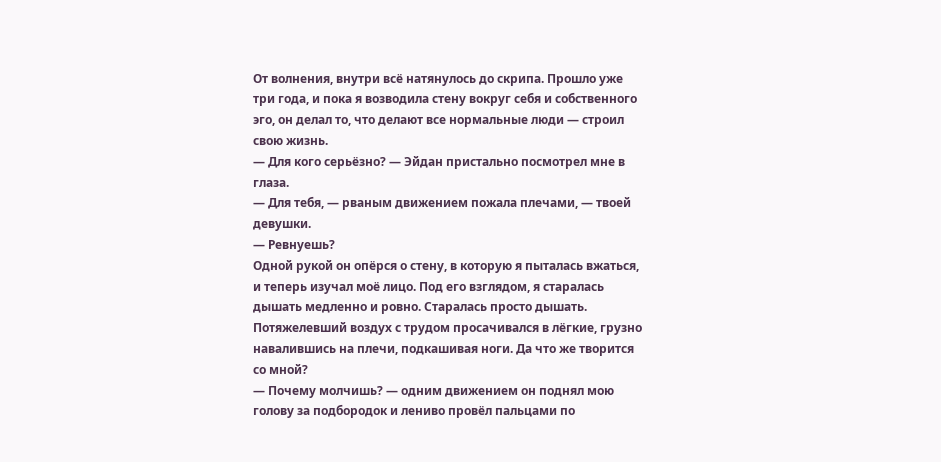От волнения, внутри всё натянулось до скрипа. Прошло уже три года, и пока я возводила стену вокруг себя и собственного эго, он делал то, что делают все нормальные люди — строил свою жизнь.
— Для кого серьёзно? — Эйдан пристально посмотрел мне в глаза.
— Для тебя, — рваным движением пожала плечами, — твоей девушки.
— Ревнуешь?
Одной рукой он опёрся о стену, в которую я пыталась вжаться, и теперь изучал моё лицо. Под его взглядом, я старалась дышать медленно и ровно. Старалась просто дышать.
Потяжелевший воздух с трудом просачивался в лёгкие, грузно навалившись на плечи, подкашивая ноги. Да что же творится со мной?
— Почему молчишь? — одним движением он поднял мою голову за подбородок и лениво провёл пальцами по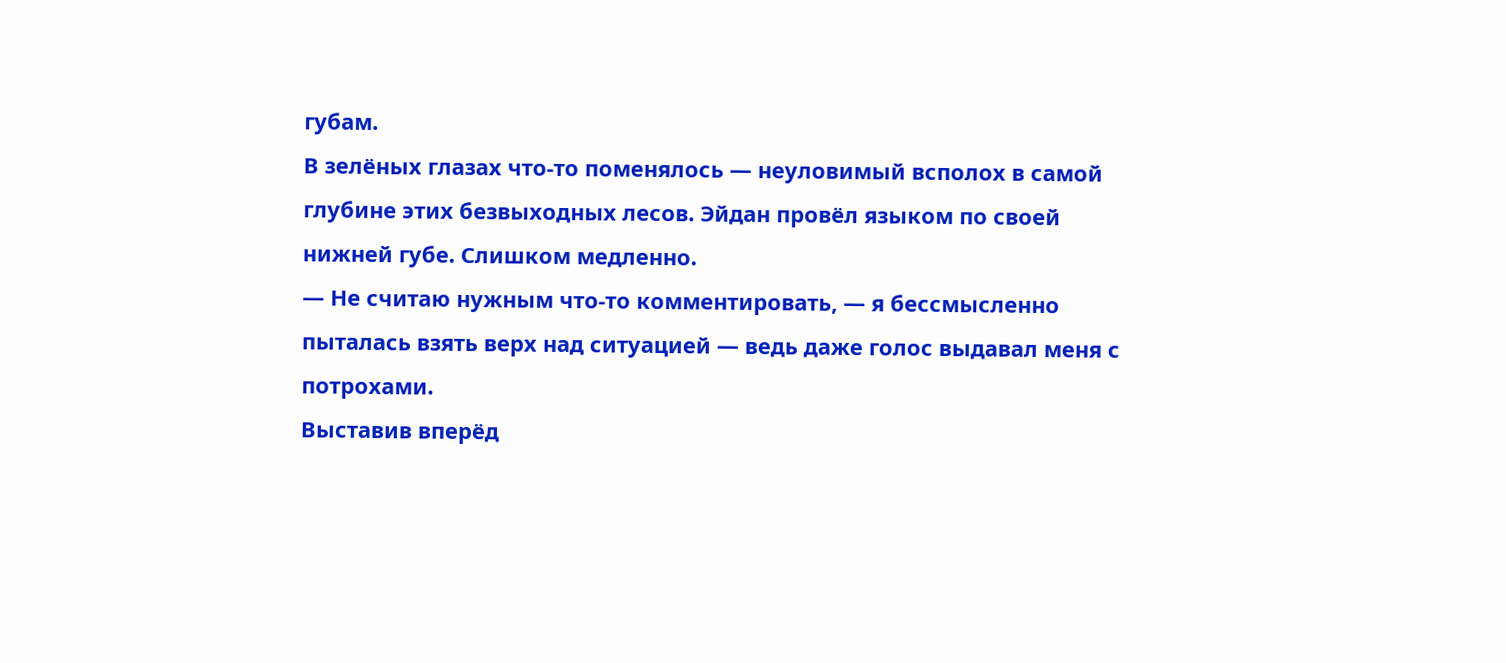губам.
В зелёных глазах что-то поменялось — неуловимый всполох в самой глубине этих безвыходных лесов. Эйдан провёл языком по своей нижней губе. Слишком медленно.
— Не считаю нужным что-то комментировать, — я бессмысленно пыталась взять верх над ситуацией — ведь даже голос выдавал меня с потрохами.
Выставив вперёд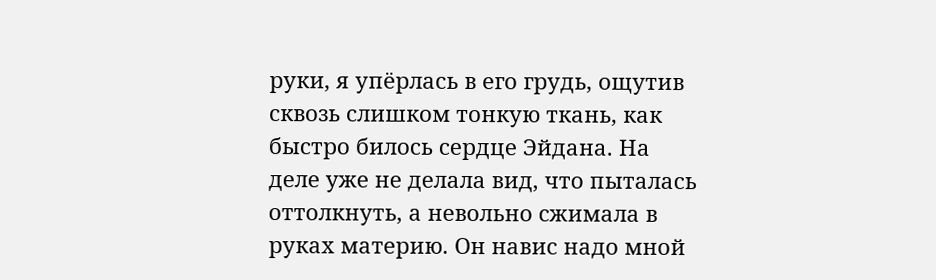руки, я упёрлась в его грудь, ощутив сквозь слишком тонкую ткань, как быстро билось сердце Эйдана. На деле уже не делала вид, что пыталась оттолкнуть, а невольно сжимала в руках материю. Он навис надо мной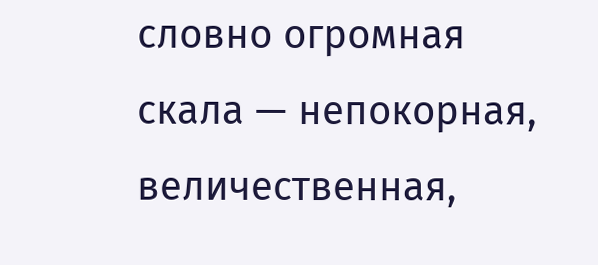словно огромная скала — непокорная, величественная,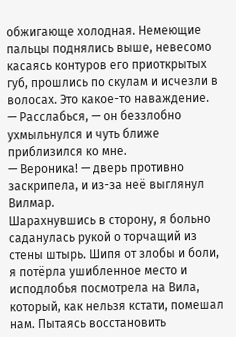обжигающе холодная. Немеющие пальцы поднялись выше, невесомо касаясь контуров его приоткрытых губ, прошлись по скулам и исчезли в волосах. Это какое-то наваждение.
— Расслабься, — он беззлобно ухмыльнулся и чуть ближе приблизился ко мне.
— Вероника! — дверь противно заскрипела, и из-за неё выглянул Вилмар.
Шарахнувшись в сторону, я больно саданулась рукой о торчащий из стены штырь. Шипя от злобы и боли, я потёрла ушибленное место и исподлобья посмотрела на Вила, который, как нельзя кстати, помешал нам. Пытаясь восстановить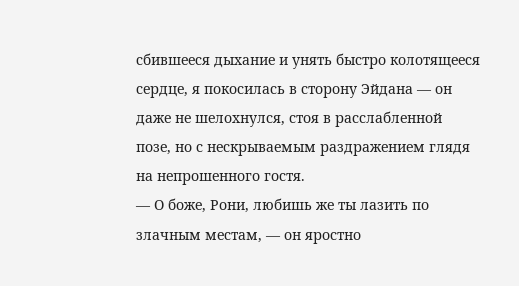сбившееся дыхание и унять быстро колотящееся сердце, я покосилась в сторону Эйдана — он даже не шелохнулся, стоя в расслабленной позе, но с нескрываемым раздражением глядя на непрошенного гостя.
— О боже, Рони, любишь же ты лазить по злачным местам, — он яростно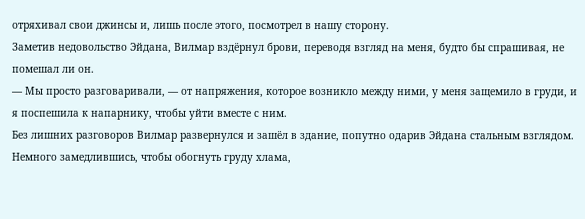отряхивал свои джинсы и, лишь после этого, посмотрел в нашу сторону.
Заметив недовольство Эйдана, Вилмар вздёрнул брови, переводя взгляд на меня, будто бы спрашивая, не помешал ли он.
— Мы просто разговаривали, — от напряжения, которое возникло между ними, у меня защемило в груди, и я поспешила к напарнику, чтобы уйти вместе с ним.
Без лишних разговоров Вилмар развернулся и зашёл в здание, попутно одарив Эйдана стальным взглядом. Немного замедлившись, чтобы обогнуть груду хлама,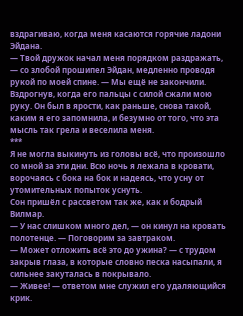вздрагиваю, когда меня касаются горячие ладони Эйдана.
— Твой дружок начал меня порядком раздражать, — со злобой прошипел Эйдан, медленно проводя рукой по моей спине. — Мы ещё не закончили.
Вздрогнув, когда его пальцы с силой сжали мою руку. Он был в ярости, как раньше, снова такой, каким я его запомнила, и безумно от того, что эта мысль так грела и веселила меня.
***
Я не могла выкинуть из головы всё, что произошло со мной за эти дни. Всю ночь я лежала в кровати, ворочаясь с бока на бок и надеясь, что усну от утомительных попыток уснуть.
Сон пришёл с рассветом так же, как и бодрый Вилмар.
— У нас слишком много дел, — он кинул на кровать полотенце. — Поговорим за завтраком.
— Может отложить всё это до ужина? — с трудом закрыв глаза, в которые словно песка насыпали, я сильнее закуталась в покрывало.
— Живее! — ответом мне служил его удаляющийся крик.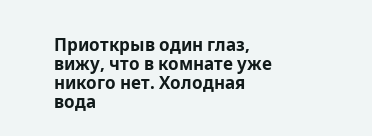Приоткрыв один глаз, вижу, что в комнате уже никого нет. Холодная вода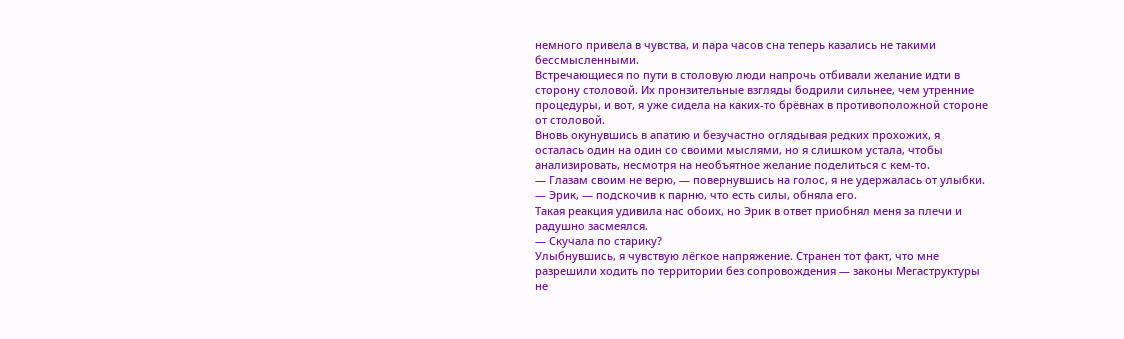немного привела в чувства, и пара часов сна теперь казались не такими бессмысленными.
Встречающиеся по пути в столовую люди напрочь отбивали желание идти в сторону столовой. Их пронзительные взгляды бодрили сильнее, чем утренние процедуры, и вот, я уже сидела на каких-то брёвнах в противоположной стороне от столовой.
Вновь окунувшись в апатию и безучастно оглядывая редких прохожих, я осталась один на один со своими мыслями, но я слишком устала, чтобы анализировать, несмотря на необъятное желание поделиться с кем-то.
— Глазам своим не верю, — повернувшись на голос, я не удержалась от улыбки.
— Эрик, — подскочив к парню, что есть силы, обняла его.
Такая реакция удивила нас обоих, но Эрик в ответ приобнял меня за плечи и радушно засмеялся.
— Скучала по старику?
Улыбнувшись, я чувствую лёгкое напряжение. Странен тот факт, что мне разрешили ходить по территории без сопровождения — законы Мегаструктуры не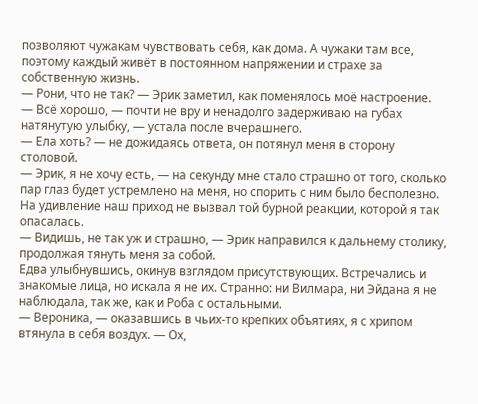позволяют чужакам чувствовать себя, как дома. А чужаки там все, поэтому каждый живёт в постоянном напряжении и страхе за собственную жизнь.
— Рони, что не так? — Эрик заметил, как поменялось моё настроение.
— Всё хорошо, — почти не вру и ненадолго задерживаю на губах натянутую улыбку, — устала после вчерашнего.
— Ела хоть? — не дожидаясь ответа, он потянул меня в сторону столовой.
— Эрик, я не хочу есть, — на секунду мне стало страшно от того, сколько пар глаз будет устремлено на меня, но спорить с ним было бесполезно.
На удивление наш приход не вызвал той бурной реакции, которой я так опасалась.
— Видишь, не так уж и страшно, — Эрик направился к дальнему столику, продолжая тянуть меня за собой.
Едва улыбнувшись, окинув взглядом присутствующих. Встречались и знакомые лица, но искала я не их. Странно: ни Вилмара, ни Эйдана я не наблюдала, так же, как и Роба с остальными.
— Вероника, — оказавшись в чьих-то крепких объятиях, я с хрипом втянула в себя воздух. — Ох,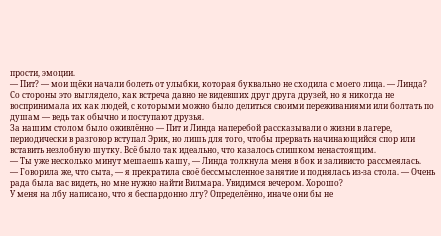прости, эмоции.
— Пит? — мои щёки начали болеть от улыбки, которая буквально не сходила с моего лица. — Линда?
Со стороны это выглядело, как встреча давно не видевших друг друга друзей, но я никогда не воспринимала их как людей, с которыми можно было делиться своими переживаниями или болтать по душам — ведь так обычно и поступают друзья.
За нашим столом было оживлённо — Пит и Линда наперебой рассказывали о жизни в лагере, периодически в разговор вступал Эрик, но лишь для того, чтобы прервать начинающийся спор или вставить незлобную шутку. Всё было так идеально, что казалось слишком ненастоящим.
— Ты уже несколько минут мешаешь кашу, — Линда толкнула меня в бок и заливисто рассмеялась.
— Говорила же, что сыта, — я прекратила своё бессмысленное занятие и поднялась из-за стола. — Очень рада была вас видеть, но мне нужно найти Вилмара. Увидимся вечером. Хорошо?
У меня на лбу написано, что я беспардонно лгу? Определённо, иначе они бы не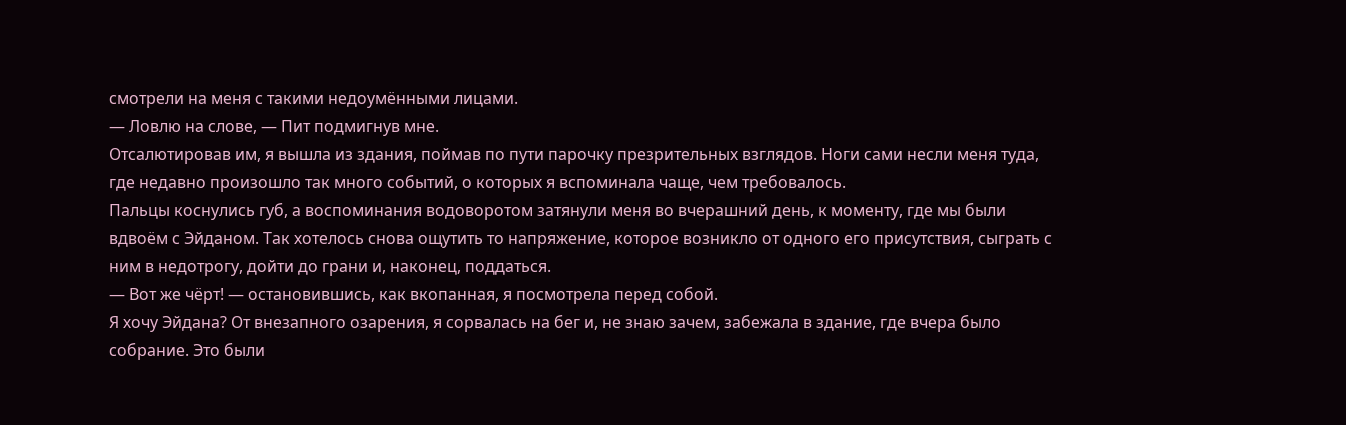смотрели на меня с такими недоумёнными лицами.
— Ловлю на слове, — Пит подмигнув мне.
Отсалютировав им, я вышла из здания, поймав по пути парочку презрительных взглядов. Ноги сами несли меня туда, где недавно произошло так много событий, о которых я вспоминала чаще, чем требовалось.
Пальцы коснулись губ, а воспоминания водоворотом затянули меня во вчерашний день, к моменту, где мы были вдвоём с Эйданом. Так хотелось снова ощутить то напряжение, которое возникло от одного его присутствия, сыграть с ним в недотрогу, дойти до грани и, наконец, поддаться.
— Вот же чёрт! — остановившись, как вкопанная, я посмотрела перед собой.
Я хочу Эйдана? От внезапного озарения, я сорвалась на бег и, не знаю зачем, забежала в здание, где вчера было собрание. Это были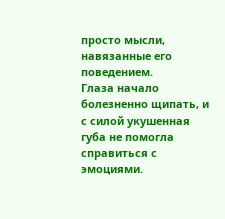просто мысли, навязанные его поведением.
Глаза начало болезненно щипать, и с силой укушенная губа не помогла справиться с эмоциями.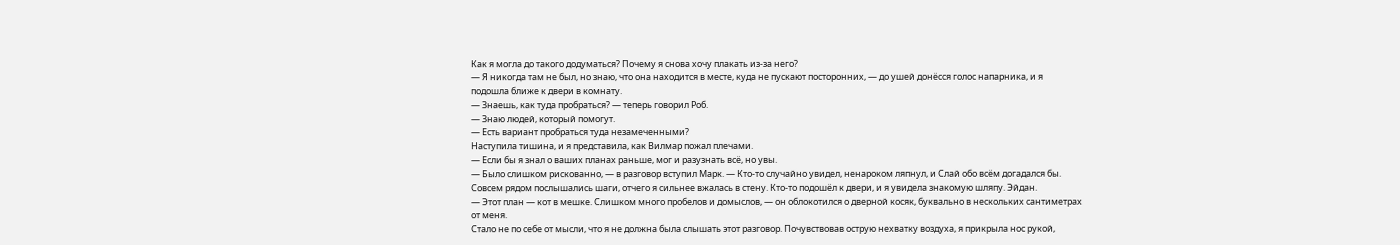Как я могла до такого додуматься? Почему я снова хочу плакать из-за него?
— Я никогда там не был, но знаю, что она находится в месте, куда не пускают посторонних, — до ушей донёсся голос напарника, и я подошла ближе к двери в комнату.
— Знаешь, как туда пробраться? — теперь говорил Роб.
— Знаю людей, который помогут.
— Есть вариант пробраться туда незамеченными?
Наступила тишина, и я представила, как Вилмар пожал плечами.
— Если бы я знал о ваших планах раньше, мог и разузнать всё, но увы.
— Было слишком рискованно, — в разговор вступил Марк. — Кто-то случайно увидел, ненароком ляпнул, и Слай обо всём догадался бы.
Совсем рядом послышались шаги, отчего я сильнее вжалась в стену. Кто-то подошёл к двери, и я увидела знакомую шляпу. Эйдан.
— Этот план — кот в мешке. Слишком много пробелов и домыслов, — он облокотился о дверной косяк, буквально в нескольких сантиметрах от меня.
Стало не по себе от мысли, что я не должна была слышать этот разговор. Почувствовав острую нехватку воздуха, я прикрыла нос рукой,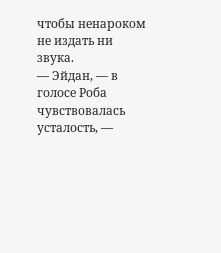чтобы ненароком не издать ни звука.
— Эйдан, — в голосе Роба чувствовалась усталость, —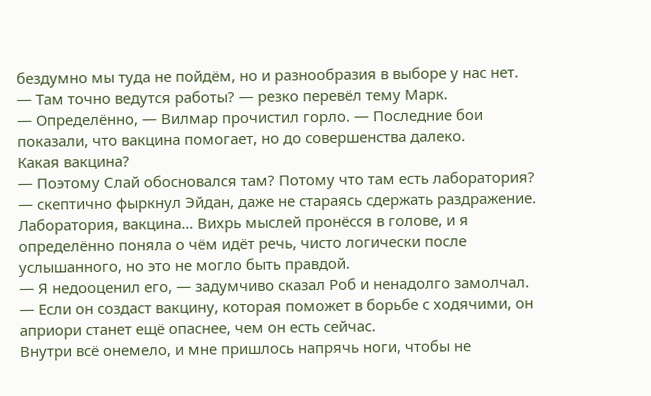бездумно мы туда не пойдём, но и разнообразия в выборе у нас нет.
— Там точно ведутся работы? — резко перевёл тему Марк.
— Определённо, — Вилмар прочистил горло. — Последние бои показали, что вакцина помогает, но до совершенства далеко.
Какая вакцина?
— Поэтому Слай обосновался там? Потому что там есть лаборатория? — скептично фыркнул Эйдан, даже не стараясь сдержать раздражение.
Лаборатория, вакцина… Вихрь мыслей пронёсся в голове, и я определённо поняла о чём идёт речь, чисто логически после услышанного, но это не могло быть правдой.
— Я недооценил его, — задумчиво сказал Роб и ненадолго замолчал. — Если он создаст вакцину, которая поможет в борьбе с ходячими, он априори станет ещё опаснее, чем он есть сейчас.
Внутри всё онемело, и мне пришлось напрячь ноги, чтобы не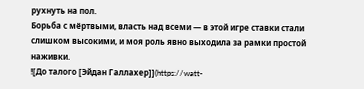рухнуть на пол.
Борьба с мёртвыми, власть над всеми — в этой игре ставки стали слишком высокими, и моя роль явно выходила за рамки простой наживки.
![До талого [Эйдан Галлахер]](https://watt-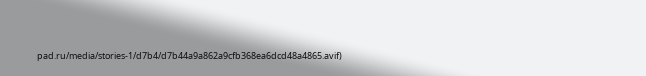pad.ru/media/stories-1/d7b4/d7b44a9a862a9cfb368ea6dcd48a4865.avif)